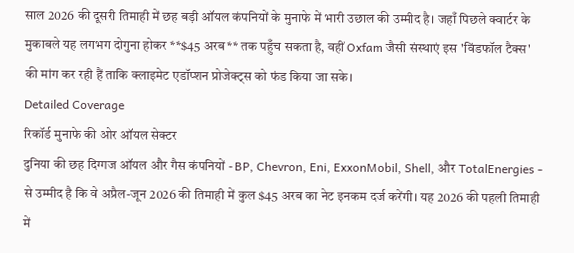साल 2026 की दूसरी तिमाही में छह बड़ी ऑयल कंपनियों के मुनाफे में भारी उछाल की उम्मीद है। जहाँ पिछले क्वार्टर के मुकाबले यह लगभग दोगुना होकर **$45 अरब** तक पहुँच सकता है, वहीं Oxfam जैसी संस्थाएं इस 'विंडफॉल टैक्स' की मांग कर रही हैं ताकि क्लाइमेट एडॉप्शन प्रोजेक्ट्स को फंड किया जा सके।
Detailed Coverage
रिकॉर्ड मुनाफे की ओर ऑयल सेक्टर
दुनिया की छह दिग्गज ऑयल और गैस कंपनियों - BP, Chevron, Eni, ExxonMobil, Shell, और TotalEnergies - से उम्मीद है कि वे अप्रैल-जून 2026 की तिमाही में कुल $45 अरब का नेट इनकम दर्ज करेंगी। यह 2026 की पहली तिमाही में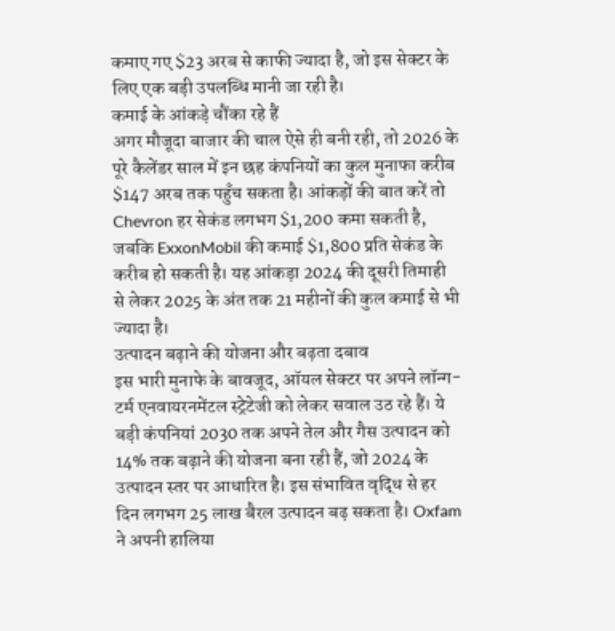कमाए गए $23 अरब से काफी ज्यादा है, जो इस सेक्टर के लिए एक बड़ी उपलब्धि मानी जा रही है।
कमाई के आंकड़े चौंका रहे हैं
अगर मौजूदा बाजार की चाल ऐसे ही बनी रही, तो 2026 के पूरे कैलेंडर साल में इन छह कंपनियों का कुल मुनाफा करीब $147 अरब तक पहुँच सकता है। आंकड़ों की बात करें तो Chevron हर सेकंड लगभग $1,200 कमा सकती है, जबकि ExxonMobil की कमाई $1,800 प्रति सेकंड के करीब हो सकती है। यह आंकड़ा 2024 की दूसरी तिमाही से लेकर 2025 के अंत तक 21 महीनों की कुल कमाई से भी ज्यादा है।
उत्पादन बढ़ाने की योजना और बढ़ता दबाव
इस भारी मुनाफे के बावजूद, ऑयल सेक्टर पर अपने लॉन्ग-टर्म एनवायरनमेंटल स्ट्रेटेजी को लेकर सवाल उठ रहे हैं। ये बड़ी कंपनियां 2030 तक अपने तेल और गैस उत्पादन को 14% तक बढ़ाने की योजना बना रही हैं, जो 2024 के उत्पादन स्तर पर आधारित है। इस संभावित वृद्धि से हर दिन लगभग 25 लाख बैरल उत्पादन बढ़ सकता है। Oxfam ने अपनी हालिया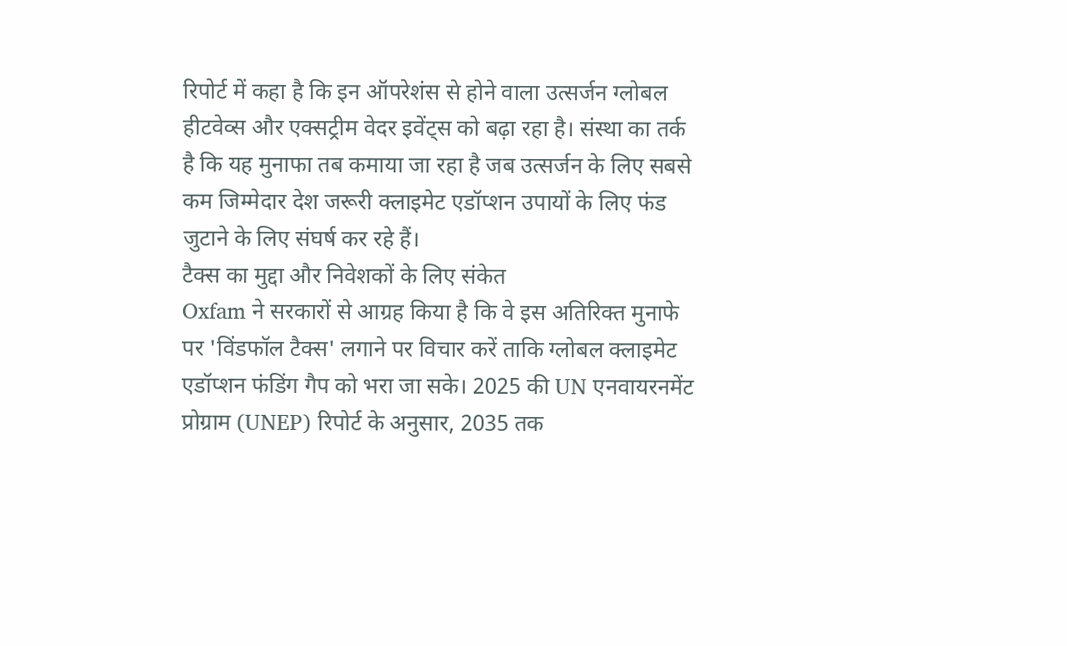रिपोर्ट में कहा है कि इन ऑपरेशंस से होने वाला उत्सर्जन ग्लोबल हीटवेव्स और एक्सट्रीम वेदर इवेंट्स को बढ़ा रहा है। संस्था का तर्क है कि यह मुनाफा तब कमाया जा रहा है जब उत्सर्जन के लिए सबसे कम जिम्मेदार देश जरूरी क्लाइमेट एडॉप्शन उपायों के लिए फंड जुटाने के लिए संघर्ष कर रहे हैं।
टैक्स का मुद्दा और निवेशकों के लिए संकेत
Oxfam ने सरकारों से आग्रह किया है कि वे इस अतिरिक्त मुनाफे पर 'विंडफॉल टैक्स' लगाने पर विचार करें ताकि ग्लोबल क्लाइमेट एडॉप्शन फंडिंग गैप को भरा जा सके। 2025 की UN एनवायरनमेंट प्रोग्राम (UNEP) रिपोर्ट के अनुसार, 2035 तक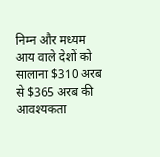निम्न और मध्यम आय वाले देशों को सालाना $310 अरब से $365 अरब की आवश्यकता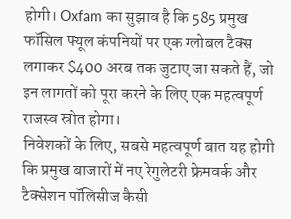होगी। Oxfam का सुझाव है कि 585 प्रमुख फॉसिल फ्यूल कंपनियों पर एक ग्लोबल टैक्स लगाकर $400 अरब तक जुटाए जा सकते हैं, जो इन लागतों को पूरा करने के लिए एक महत्वपूर्ण राजस्व स्रोत होगा।
निवेशकों के लिए, सबसे महत्वपूर्ण बात यह होगी कि प्रमुख बाजारों में नए रेगुलेटरी फ्रेमवर्क और टैक्सेशन पॉलिसीज कैसी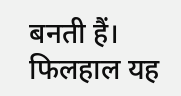बनती हैं। फिलहाल यह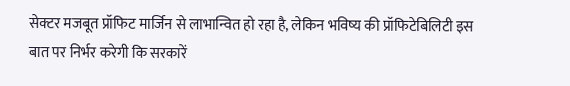सेक्टर मजबूत प्रॉफिट मार्जिन से लाभान्वित हो रहा है, लेकिन भविष्य की प्रॉफिटेबिलिटी इस बात पर निर्भर करेगी कि सरकारें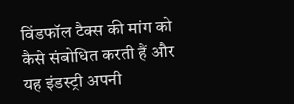विंडफॉल टैक्स की मांग को कैसे संबोधित करती हैं और यह इंडस्ट्री अपनी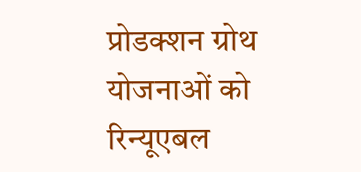प्रोडक्शन ग्रोथ योजनाओं को रिन्यूएबल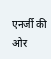एनर्जी की ओर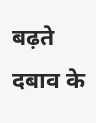बढ़ते दबाव के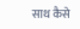साथ कैसे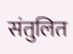संतुलित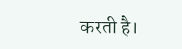करती है।